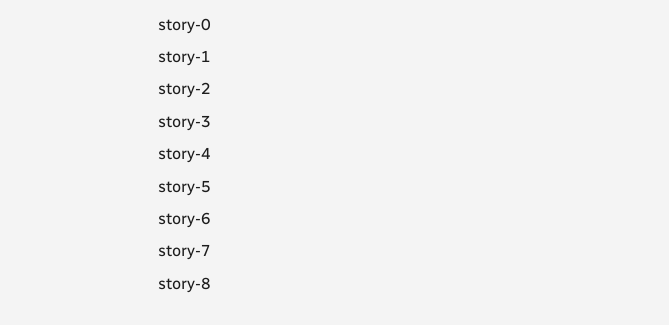story-0
story-1
story-2
story-3
story-4
story-5
story-6
story-7
story-8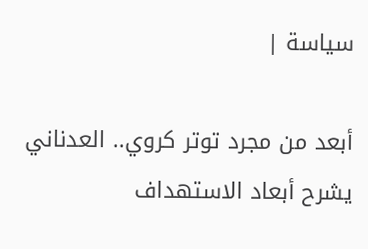سياسة |

أبعد من مجرد توتر كروي.. العدناني يشرح أبعاد الاستهداف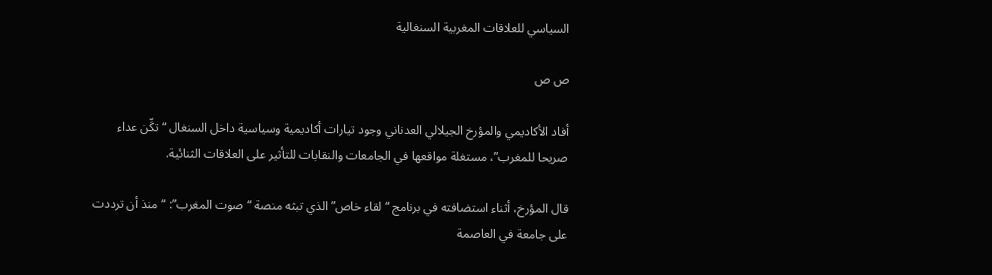السياسي للعلاقات المغربية السنغالية

ص ص

أفاد الأكاديمي والمؤرخ الجيلالي العدناني وجود تيارات أكاديمية وسياسية داخل السنغال “تكِّن عداء صريحا للمغرب”، مستغلة مواقعها في الجامعات والنقابات للتأثير على العلاقات الثنائية.

قال المؤرخ، أثناء استضافته في برنامج “لقاء خاص” الذي تبثه منصة “صوت المغرب”: “منذ أن ترددت على جامعة في العاصمة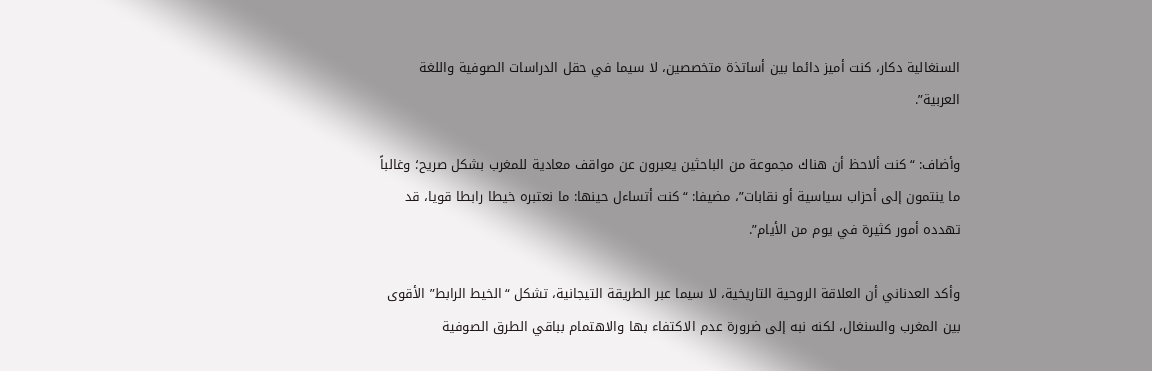السنغالية دكار، كنت أميز دائما بين أساتذة متخصصين، لا سيما في حقل الدراسات الصوفية واللغة العربية”.

وأضاف: “كنت ألاحظ أن هناك مجموعة من الباحثين يعبرون عن مواقف معادية للمغرب بشكل صريح؛ وغالباً ما ينتمون إلى أحزاب سياسية أو نقابات”، مضيفا: “كنت أتساءل حينها: ما نعتبره خيطا رابطا قويا، قد تهدده أمور كثيرة في يوم من الأيام”.

وأكد العدناني أن العلاقة الروحية التاريخية، لا سيما عبر الطريقة التيجانية، تشكل “الخيط الرابط” الأقوى بين المغرب والسنغال، لكنه نبه إلى ضرورة عدم الاكتفاء بها والاهتمام بباقي الطرق الصوفية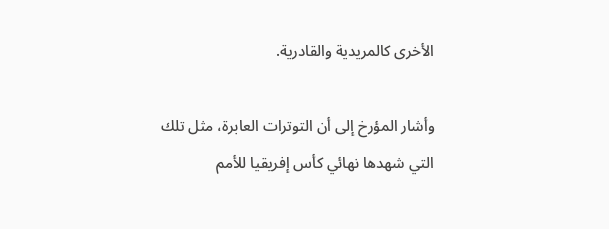الأخرى كالمريدية والقادرية.

وأشار المؤرخ إلى أن التوترات العابرة، مثل تلك التي شهدها نهائي كأس إفريقيا للأمم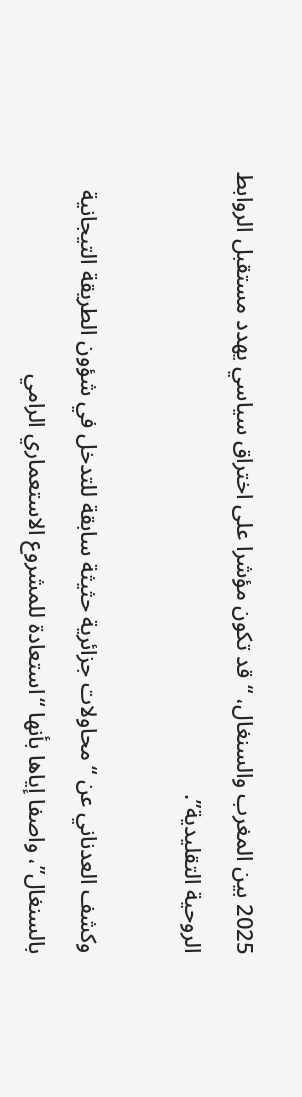2025 بين المغرب والسنغال، “قد تكون مؤشرا على اختراق سياسي يهدد مستقبل الروابط الروحية التقليدية”.

وكشف العدناني عن “محاولات جزائرية حثيثة سابقة للتدخل في شؤون الطريقة التيجانية بالسنغال”، واصفا إياها بأنها “استعادة للمشروع الاستعماري الرامي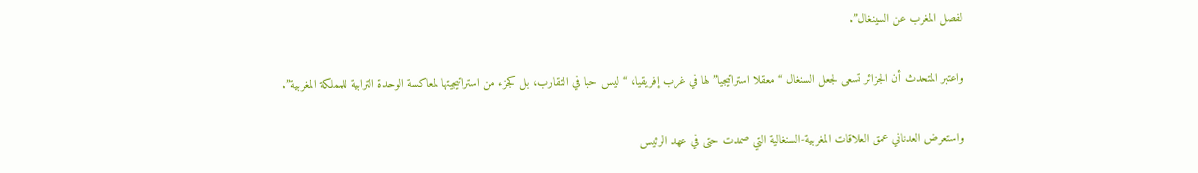لفصل المغرب عن السينغال”.

واعتبر المتحدث أن الجزائر تسعى لجعل السنغال “معقلا استراتيجيا” لها في غرب إفريقيا، “ليس حبا في التقارب، بل كجزء من استراتيجيتها لمعاكسة الوحدة الترابية للمملكة المغربية”.

واستعرض العدناني عمق العلاقات المغربية-السنغالية التي صمدت حتى في عهد الرئيس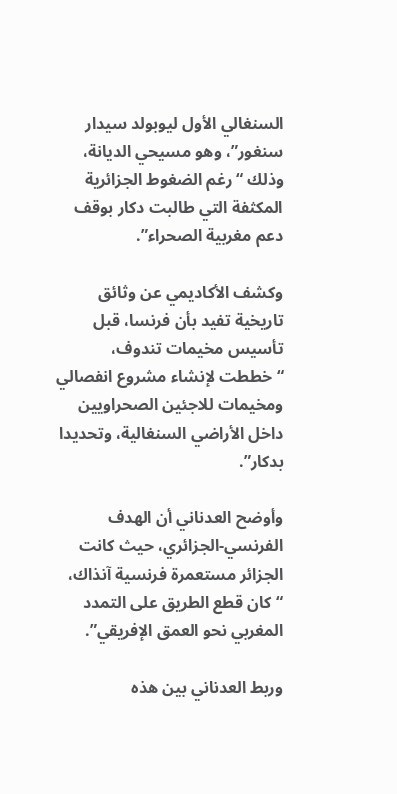السنغالي الأول ليوبولد سيدار سنغور”، وهو مسيحي الديانة، وذلك “رغم الضغوط الجزائرية المكثفة التي طالبت دكار بوقف دعم مغربية الصحراء”.

وكشف الأكاديمي عن وثائق تاريخية تفيد بأن فرنسا، قبل تأسيس مخيمات تندوف، “خططت لإنشاء مشروع انفصالي ومخيمات للاجئين الصحراويين داخل الأراضي السنغالية، وتحديدا بدكار”.

وأوضح العدناني أن الهدف الفرنسي-الجزائري، حيث كانت الجزائر مستعمرة فرنسية آنذاك، “كان قطع الطريق على التمدد المغربي نحو العمق الإفريقي”.

وربط العدناني بين هذه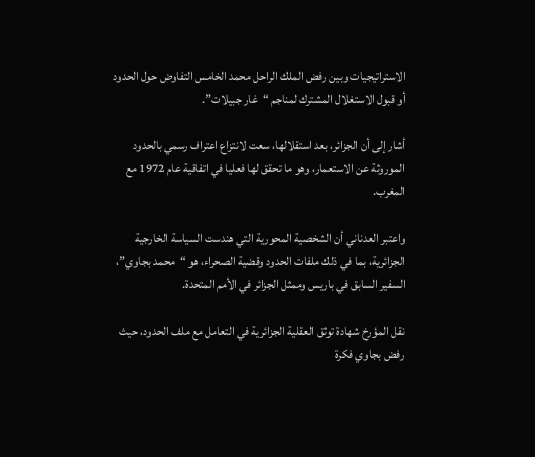الاستراتيجيات وبين رفض الملك الراحل محمد الخامس التفاوض حول الحدود أو قبول الاستغلال المشترك لمناجم “غار جبيلات”.

أشار إلى أن الجزائر، بعد استقلالها، سعت لانتزاع اعتراف رسمي بالحدود الموروثة عن الاستعمار، وهو ما تحقق لها فعليا في اتفاقية عام 1972 مع المغرب.

واعتبر العدناني أن الشخصية المحورية التي هندست السياسة الخارجية الجزائرية، بما في ذلك ملفات الحدود وقضية الصحراء، هو “محمد بجاوي”، السفير السابق في باريس وممثل الجزائر في الأمم المتحدة.

نقل المؤرخ شهادة توثق العقلية الجزائرية في التعامل مع ملف الحدود، حيث رفض بجاوي فكرة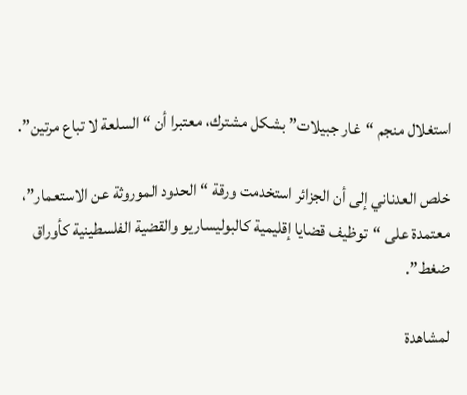استغلال منجم “غار جبيلات” بشكل مشترك، معتبرا أن “السلعة لا تباع مرتين”.

خلص العدناني إلى أن الجزائر استخدمت ورقة “الحدود الموروثة عن الاستعمار”، معتمدة على “توظيف قضايا إقليمية كالبوليساريو والقضية الفلسطينية كأوراق ضغط”.

لمشاهدة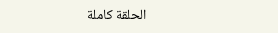الحلقة كاملة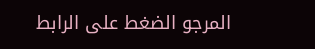المرجو الضغط على الرابط